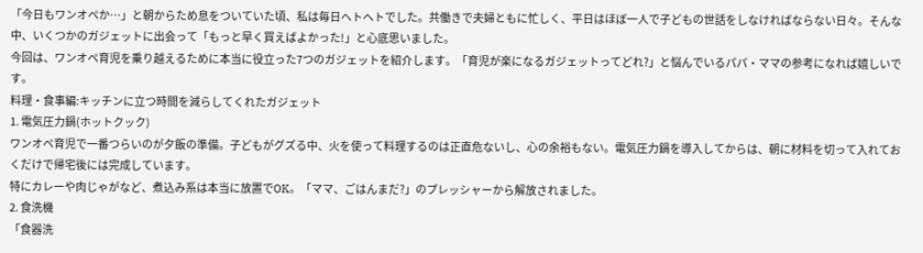「今日もワンオペか…」と朝からため息をついていた頃、私は毎日ヘトヘトでした。共働きで夫婦ともに忙しく、平日はほぼ一人で子どもの世話をしなければならない日々。そんな中、いくつかのガジェットに出会って「もっと早く買えばよかった!」と心底思いました。
今回は、ワンオペ育児を乗り越えるために本当に役立った7つのガジェットを紹介します。「育児が楽になるガジェットってどれ?」と悩んでいるパパ・ママの参考になれば嬉しいです。
料理・食事編:キッチンに立つ時間を減らしてくれたガジェット
1. 電気圧力鍋(ホットクック)
ワンオペ育児で一番つらいのが夕飯の準備。子どもがグズる中、火を使って料理するのは正直危ないし、心の余裕もない。電気圧力鍋を導入してからは、朝に材料を切って入れておくだけで帰宅後には完成しています。
特にカレーや肉じゃがなど、煮込み系は本当に放置でOK。「ママ、ごはんまだ?」のプレッシャーから解放されました。
2. 食洗機
「食器洗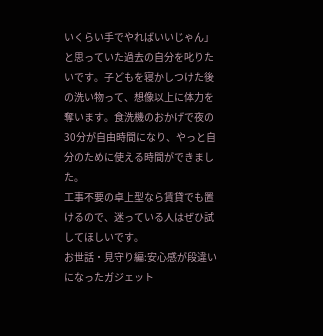いくらい手でやればいいじゃん」と思っていた過去の自分を叱りたいです。子どもを寝かしつけた後の洗い物って、想像以上に体力を奪います。食洗機のおかげで夜の30分が自由時間になり、やっと自分のために使える時間ができました。
工事不要の卓上型なら賃貸でも置けるので、迷っている人はぜひ試してほしいです。
お世話・見守り編:安心感が段違いになったガジェット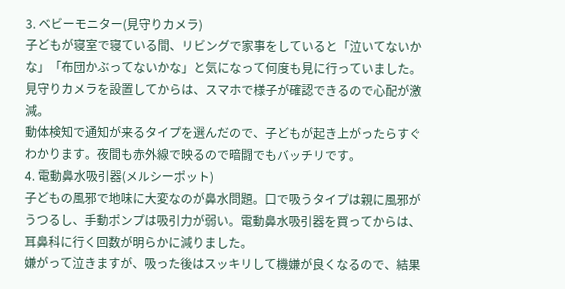3. ベビーモニター(見守りカメラ)
子どもが寝室で寝ている間、リビングで家事をしていると「泣いてないかな」「布団かぶってないかな」と気になって何度も見に行っていました。見守りカメラを設置してからは、スマホで様子が確認できるので心配が激減。
動体検知で通知が来るタイプを選んだので、子どもが起き上がったらすぐわかります。夜間も赤外線で映るので暗闘でもバッチリです。
4. 電動鼻水吸引器(メルシーポット)
子どもの風邪で地味に大変なのが鼻水問題。口で吸うタイプは親に風邪がうつるし、手動ポンプは吸引力が弱い。電動鼻水吸引器を買ってからは、耳鼻科に行く回数が明らかに減りました。
嫌がって泣きますが、吸った後はスッキリして機嫌が良くなるので、結果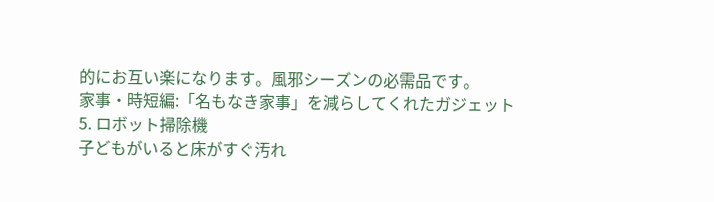的にお互い楽になります。風邪シーズンの必需品です。
家事・時短編:「名もなき家事」を減らしてくれたガジェット
5. ロボット掃除機
子どもがいると床がすぐ汚れ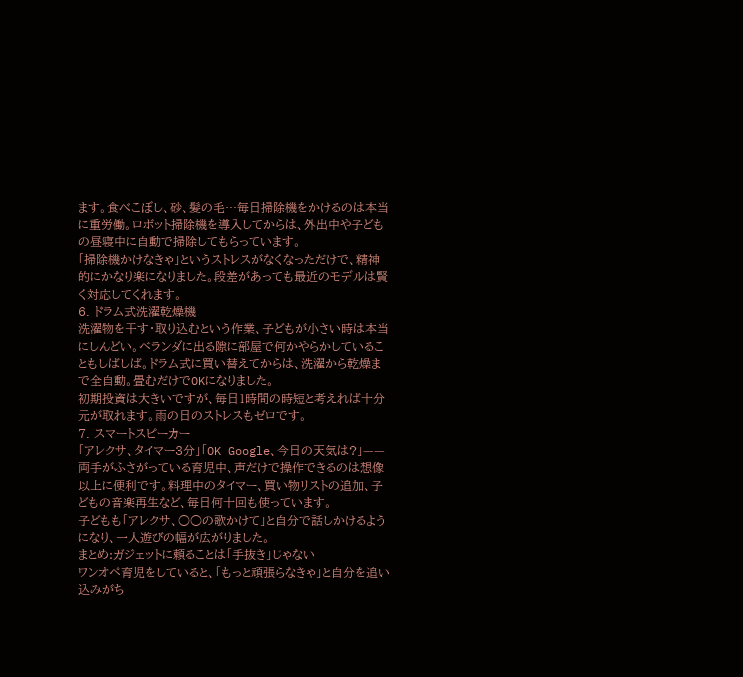ます。食べこぼし、砂、髪の毛…毎日掃除機をかけるのは本当に重労働。ロボット掃除機を導入してからは、外出中や子どもの昼寝中に自動で掃除してもらっています。
「掃除機かけなきゃ」というストレスがなくなっただけで、精神的にかなり楽になりました。段差があっても最近のモデルは賢く対応してくれます。
6. ドラム式洗濯乾燥機
洗濯物を干す・取り込むという作業、子どもが小さい時は本当にしんどい。ベランダに出る隙に部屋で何かやらかしていることもしばしば。ドラム式に買い替えてからは、洗濯から乾燥まで全自動。畳むだけでOKになりました。
初期投資は大きいですが、毎日1時間の時短と考えれば十分元が取れます。雨の日のストレスもゼロです。
7. スマートスピーカー
「アレクサ、タイマー3分」「OK Google、今日の天気は?」——両手がふさがっている育児中、声だけで操作できるのは想像以上に便利です。料理中のタイマー、買い物リストの追加、子どもの音楽再生など、毎日何十回も使っています。
子どもも「アレクサ、○○の歌かけて」と自分で話しかけるようになり、一人遊びの幅が広がりました。
まとめ:ガジェットに頼ることは「手抜き」じゃない
ワンオペ育児をしていると、「もっと頑張らなきゃ」と自分を追い込みがち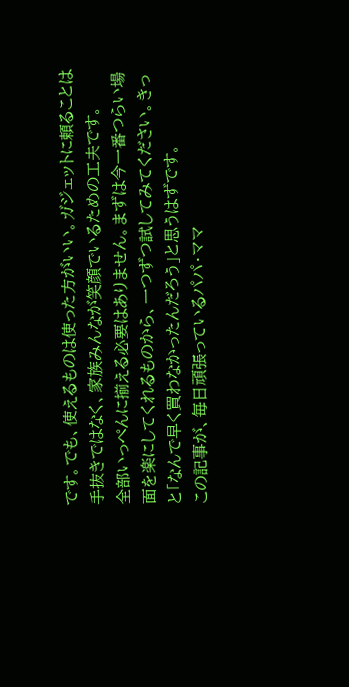です。でも、使えるものは使った方がいい。ガジェットに頼ることは手抜きではなく、家族みんなが笑顔でいるための工夫です。
全部いっぺんに揃える必要はありません。まずは今一番つらい場面を楽にしてくれるものから、一つずつ試してみてください。きっと「なんで早く買わなかったんだろう」と思うはずです。
この記事が、毎日頑張っているパパ・ママ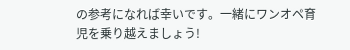の参考になれば幸いです。一緒にワンオペ育児を乗り越えましょう!